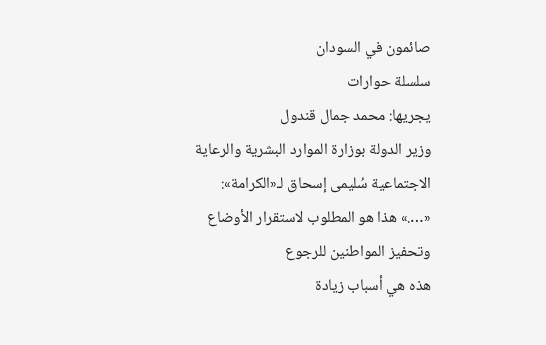صائمون في السودان
سلسلة حوارات
يجريها: محمد جمال قندول
وزير الدولة بوزارة الموارد البشرية والرعاية الاجتماعية سُليمى إسحاق لـ«الكرامة»:
«….» هذا هو المطلوب لاستقرار الأوضاع وتحفيز المواطنين للرجوع
هذه هي أسباب زيادة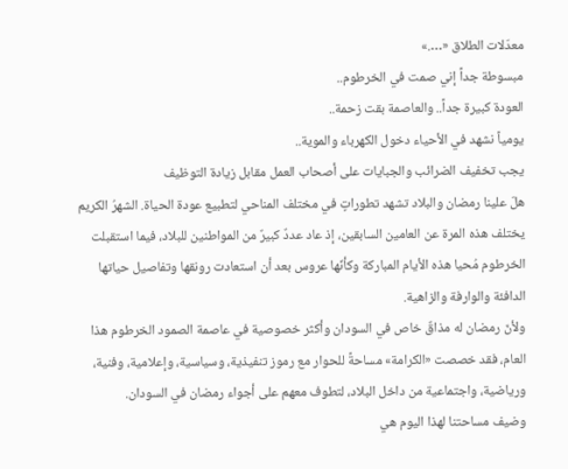معدّلات الطلاق «….»
مبسوطة جداً إني صمت في الخرطوم..
العودة كبيرة جداً.. والعاصمة بقت زحمة..
يومياً نشهد في الأحياء دخول الكهرباء والموية..
يجب تخفيف الضرائب والجبايات على أصحاب العمل مقابل زيادة التوظيف
هلّ علينا رمضان والبلاد تشهد تطوراتٍ في مختلف المناحي لتطبيع عودة الحياة. الشهرُ الكريم يختلف هذه المرة عن العامين السابقين، إذ عاد عددٌ كبيرٌ من المواطنين للبلاد، فيما استقبلت الخرطوم مُحيا هذه الأيام المباركة وكأنّها عروس بعد أن استعادت رونقها وتفاصيل حياتها الدافئة والوارفة والزاهية.
ولأنّ رمضان له مذاقٌ خاص في السودان وأكثر خصوصية في عاصمة الصمود الخرطوم هذا العام، فقد خصصت «الكرامة» مساحةً للحوار مع رموز تنفيذية، وسياسية، وإعلامية، وفنية، ورياضية، واجتماعية من داخل البلاد، لتطوف معهم على أجواء رمضان في السودان.
وضيف مساحتنا لهذا اليوم هي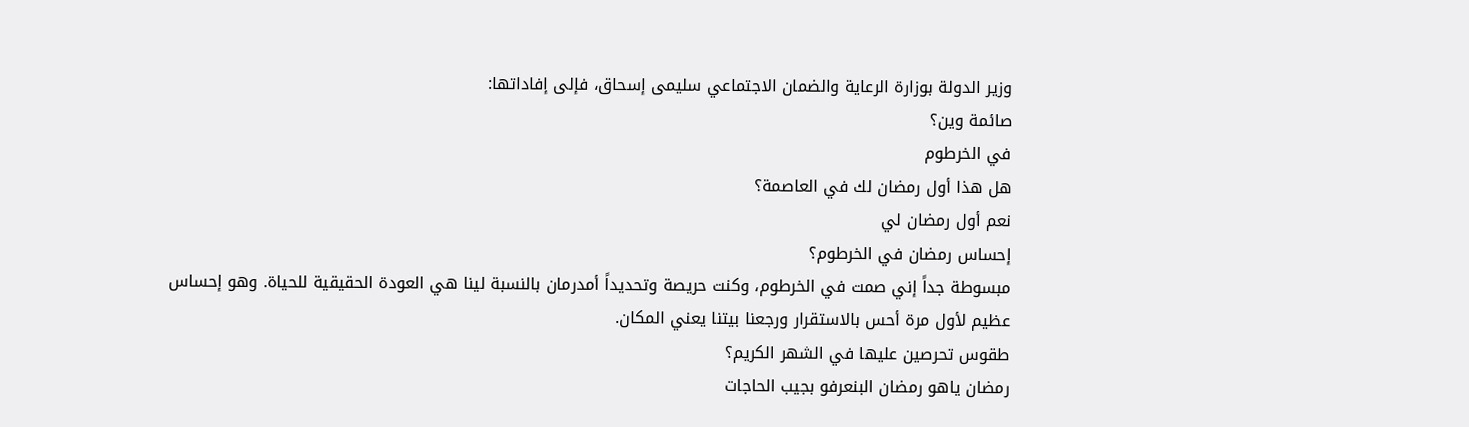وزير الدولة بوزارة الرعاية والضمان الاجتماعي سليمى إسحاق، فإلى إفاداتها:
صائمة وين؟
في الخرطوم
هل هذا أول رمضان لك في العاصمة؟
نعم أول رمضان لي
إحساس رمضان في الخرطوم؟
مبسوطة جداً إني صمت في الخرطوم، وكنت حريصة وتحديداً أمدرمان بالنسبة لينا هي العودة الحقيقية للحياة. وهو إحساس عظيم لأول مرة أحس بالاستقرار ورجعنا بيتنا يعني المكان.
طقوس تحرصين عليها في الشهر الكريم؟
رمضان ياهو رمضان البنعرفو بجيب الحاجات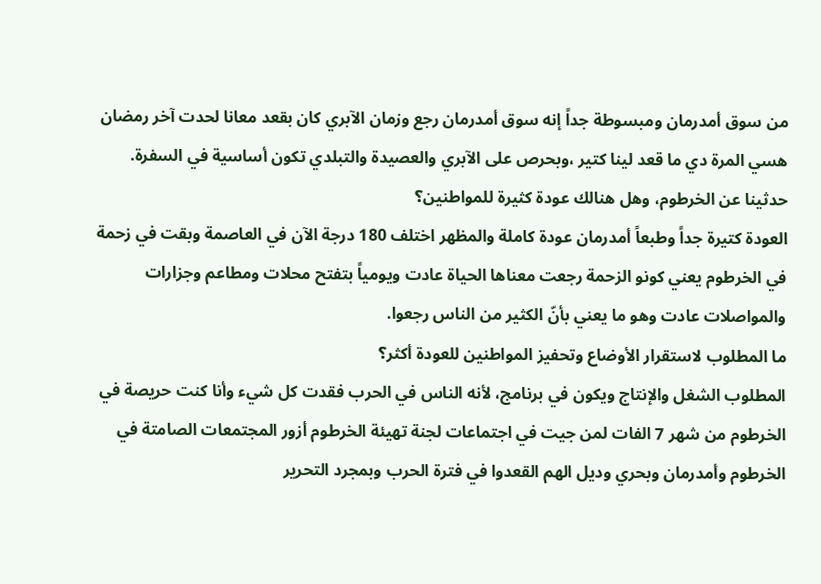من سوق أمدرمان ومبسوطة جداً إنه سوق أمدرمان رجع وزمان الآبري كان بقعد معانا لحدت آخر رمضان هسي المرة دي ما قعد لينا كتير ،وبحرص على الآبري والعصيدة والتبلدي تكون أساسية في السفرة.
حدثينا عن الخرطوم، وهل هنالك عودة كثيرة للمواطنين؟
العودة كتيرة جداً وطبعاً أمدرمان عودة كاملة والمظهر اختلف 180 درجة الآن في العاصمة وبقت في زحمة في الخرطوم يعني كونو الزحمة رجعت معناها الحياة عادت ويومياً بتفتح محلات ومطاعم وجزارات والمواصلات عادت وهو ما يعني بأنّ الكثير من الناس رجعوا.
ما المطلوب لاستقرار الأوضاع وتحفيز المواطنين للعودة أكثر؟
المطلوب الشغل والإنتاج ويكون في برنامج، لأنه الناس في الحرب فقدت كل شيء وأنا كنت حريصة في الخرطوم من شهر 7 الفات لمن جيت في اجتماعات لجنة تهيئة الخرطوم أزور المجتمعات الصامتة في الخرطوم وأمدرمان وبحري وديل الهم القعدوا في فترة الحرب وبمجرد التحرير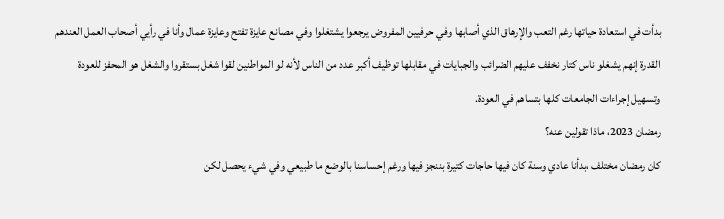بدأت في استعادة حياتها رغم التعب والإرهاق الذي أصابها وفي حرفيين المفروض يرجعوا يشتغلوا وفي مصانع عايزة تفتح وعايزة عمال وأنا في رأيي أصحاب العمل العندهم القدرة إنهم يشغلو ناس كتار نخفف عليهم الضرائب والجبايات في مقابلها توظيف أكبر عدد من الناس لأنه لو المواطنين لقوا شغل بستقروا والشغل هو المحفز للعودة وتسهيل إجراءات الجامعات كلها بتساهم في العودة.
رمضان 2023، ماذا تقولين عنه؟
كان رمضان مختلف ،بدأنا عادي وسنة كان فيها حاجات كتيرة بننجز فيها ورغم إحساسنا بالوضع ما طبيعي وفي شيء يحصل لكن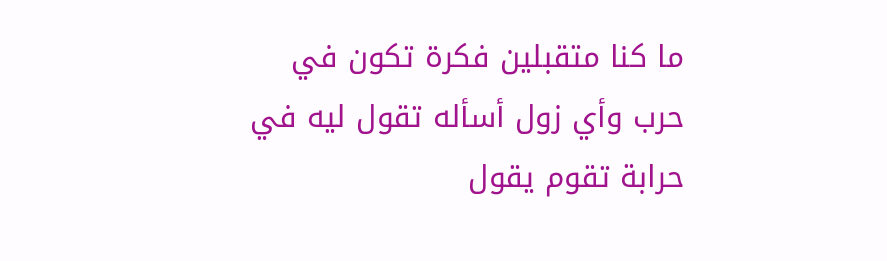ما كنا متقبلين فكرة تكون في حرب وأي زول أسأله تقول ليه في حرابة تقوم يقول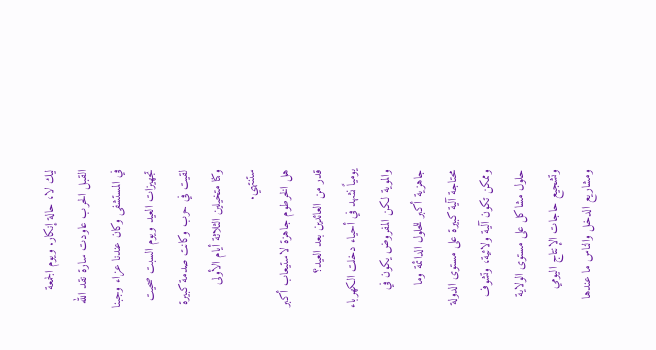ليك لا، حالة إنكار. ويوم الجمعة القبل الحرب عاودت سارة نقد الله في المستشفى وكان عندنا عزاء وجبنا تجهيزات العيد ويوم السبت صحيت لقيت في حرب وكانت صدمة كبيرة وكنا متخيلين الثلاثة أيام الأولى ستنتهي.
هل الخرطوم جاهزة لاستيعاب أكبر قدر من العائدين بعد العيد؟
يومياً نشهد في أحياء دخلت الكهرباء والموية لكن المفروض يكون في جاهزية أكبر للحلول الدائمة وما محتاجة آلية كبيرة على مستوى الدولة وممكن تكون آلية ولائية، وتشوف حلول مشاكل على مستوى الولاية وتشجيع حاجات الإنتاج اليومي ومشاريع الدخل والناس ما عندها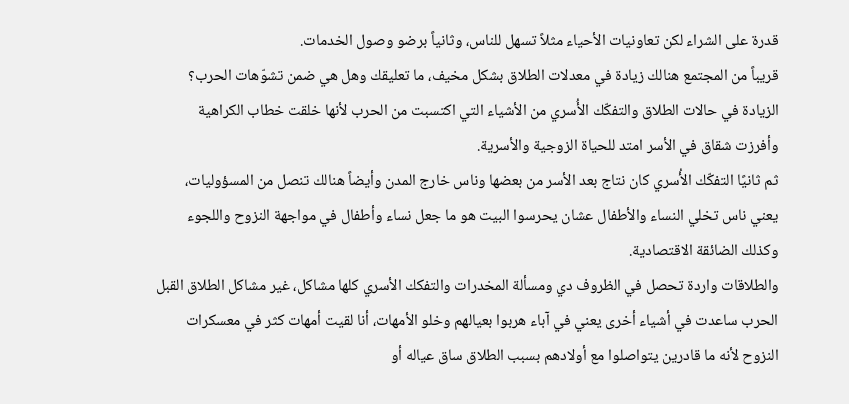قدرة على الشراء لكن تعاونيات الأحياء مثلاً تسهل للناس، وثانياً برضو وصول الخدمات.
قريباً من المجتمع هنالك زيادة في معدلات الطلاق بشكل مخيف، ما تعليقك وهل هي ضمن تشوّهات الحرب؟
الزيادة في حالات الطلاق والتفكّك الأُسري من الأشياء التي اكتسبت من الحرب لأنها خلقت خطاب الكراهية وأفرزت شقاق في الأسر امتد للحياة الزوجية والأسرية.
ثم ثانيًا التفكّك الأُسري كان نتاج بعد الأسر من بعضها وناس خارج المدن وأيضاً هنالك تنصل من المسؤوليات، يعني ناس تخلي النساء والأطفال عشان يحرسوا البيت هو ما جعل نساء وأطفال في مواجهة النزوح واللجوء وكذلك الضائقة الاقتصادية.
والطلاقات واردة تحصل في الظروف دي ومسألة المخدرات والتفكك الأسري كلها مشاكل، غير مشاكل الطلاق القبل الحرب ساعدت في أشياء أخرى يعني في آباء هربوا بعيالهم وخلو الأمهات، أنا لقيت أمهات كثر في معسكرات النزوح لأنه ما قادرين يتواصلوا مع أولادهم بسبب الطلاق ساق عياله أو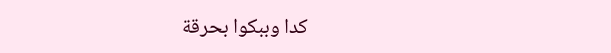كدا وببكوا بحرقة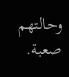وحالتهم صعبة.